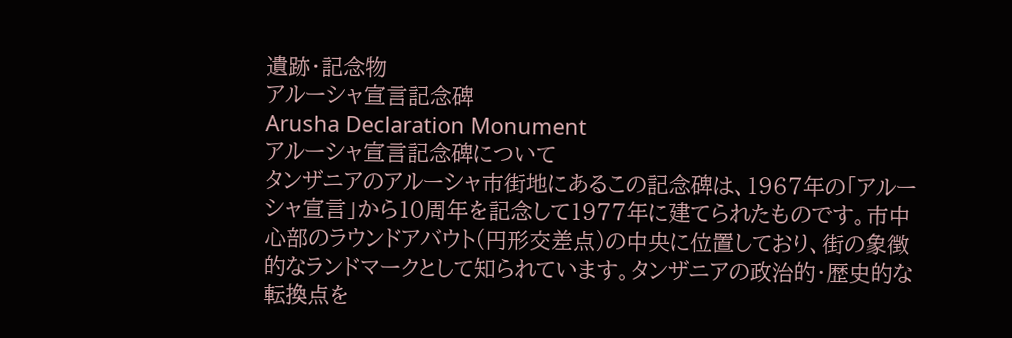遺跡・記念物
アルーシャ宣言記念碑
Arusha Declaration Monument
アルーシャ宣言記念碑について
タンザニアのアルーシャ市街地にあるこの記念碑は、1967年の「アルーシャ宣言」から10周年を記念して1977年に建てられたものです。市中心部のラウンドアバウト(円形交差点)の中央に位置しており、街の象徴的なランドマークとして知られています。タンザニアの政治的・歴史的な転換点を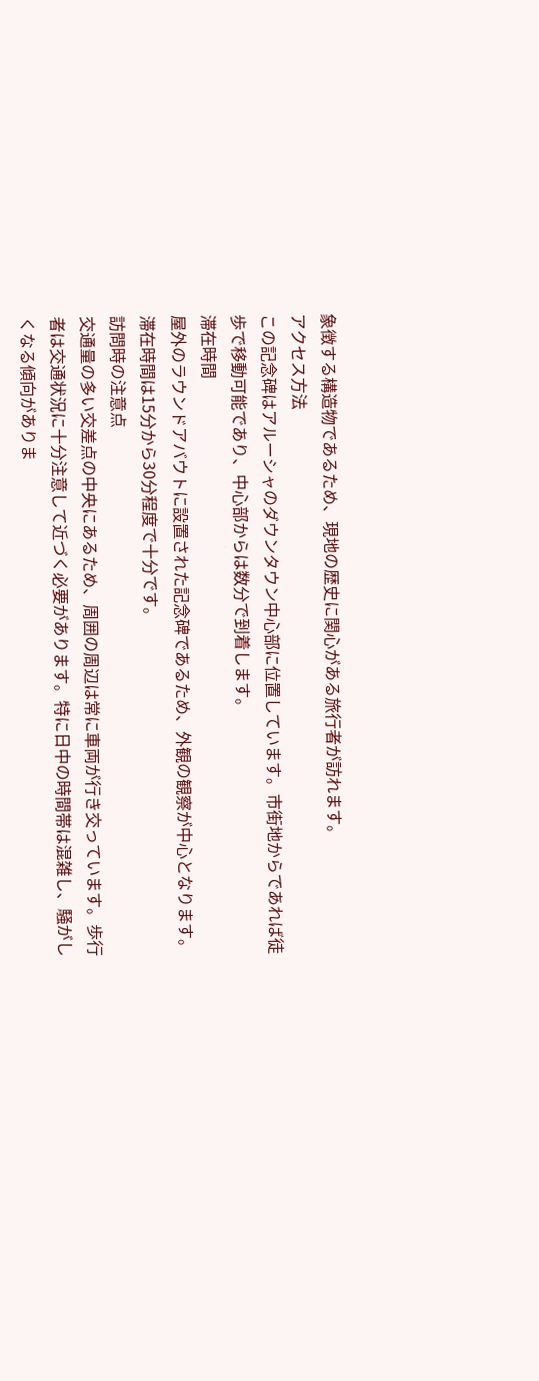象徴する構造物であるため、現地の歴史に関心がある旅行者が訪れます。
アクセス方法
この記念碑はアルーシャのダウンタウン中心部に位置しています。市街地からであれば徒歩で移動可能であり、中心部からは数分で到着します。
滞在時間
屋外のラウンドアバウトに設置された記念碑であるため、外観の観察が中心となります。滞在時間は15分から30分程度で十分です。
訪問時の注意点
交通量の多い交差点の中央にあるため、周囲の周辺は常に車両が行き交っています。歩行者は交通状況に十分注意して近づく必要があります。特に日中の時間帯は混雑し、騒がしくなる傾向がありま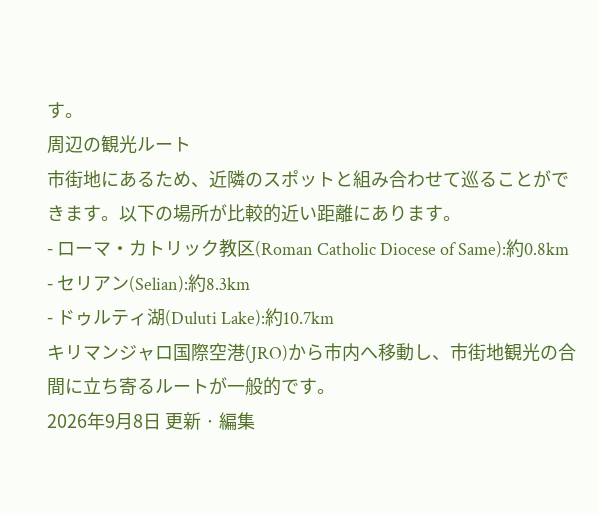す。
周辺の観光ルート
市街地にあるため、近隣のスポットと組み合わせて巡ることができます。以下の場所が比較的近い距離にあります。
- ローマ・カトリック教区(Roman Catholic Diocese of Same):約0.8km
- セリアン(Selian):約8.3km
- ドゥルティ湖(Duluti Lake):約10.7km
キリマンジャロ国際空港(JRO)から市内へ移動し、市街地観光の合間に立ち寄るルートが一般的です。
2026年9月8日 更新 · 編集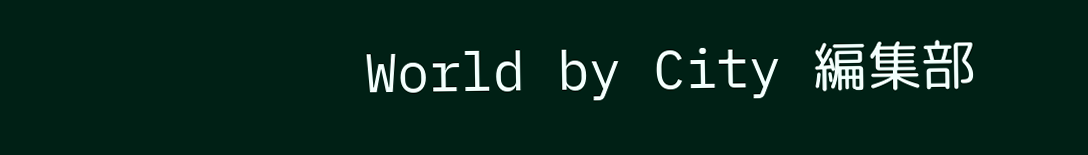World by City 編集部